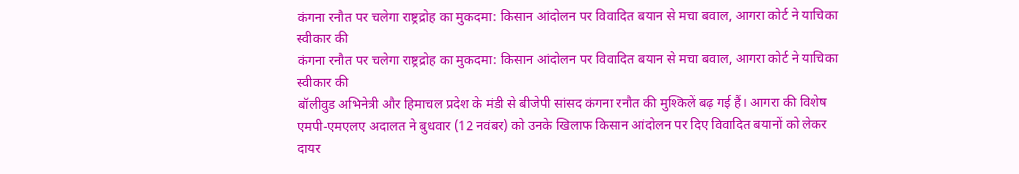कंगना रनौत पर चलेगा राष्ट्रद्रोह का मुकदमा: किसान आंदोलन पर विवादित बयान से मचा बवाल, आगरा कोर्ट ने याचिका स्वीकार की
कंगना रनौत पर चलेगा राष्ट्रद्रोह का मुकदमा: किसान आंदोलन पर विवादित बयान से मचा बवाल, आगरा कोर्ट ने याचिका स्वीकार की
बॉलीवुड अभिनेत्री और हिमाचल प्रदेश के मंडी से बीजेपी सांसद कंगना रनौत की मुश्किलें बढ़ गई हैं। आगरा की विशेष एमपी-एमएलए अदालत ने बुधवार (12 नवंबर) को उनके खिलाफ किसान आंदोलन पर दिए विवादित बयानों को लेकर दायर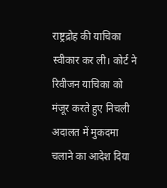राष्ट्रद्रोह की याचिका स्वीकार कर ली। कोर्ट ने रिवीजन याचिका को मंजूर करते हुए निचली अदालत में मुकदमा चलाने का आदेश दिया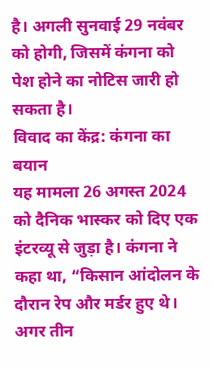है। अगली सुनवाई 29 नवंबर को होगी, जिसमें कंगना को पेश होने का नोटिस जारी हो सकता है।
विवाद का केंद्र: कंगना का बयान
यह मामला 26 अगस्त 2024 को दैनिक भास्कर को दिए एक इंटरव्यू से जुड़ा है। कंगना ने कहा था, “किसान आंदोलन के दौरान रेप और मर्डर हुए थे। अगर तीन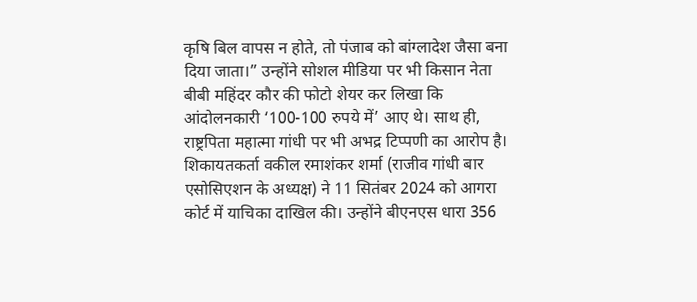कृषि बिल वापस न होते, तो पंजाब को बांग्लादेश जैसा बना दिया जाता।” उन्होंने सोशल मीडिया पर भी किसान नेता बीबी महिंदर कौर की फोटो शेयर कर लिखा कि आंदोलनकारी ‘100-100 रुपये में’ आए थे। साथ ही, राष्ट्रपिता महात्मा गांधी पर भी अभद्र टिप्पणी का आरोप है।
शिकायतकर्ता वकील रमाशंकर शर्मा (राजीव गांधी बार एसोसिएशन के अध्यक्ष) ने 11 सितंबर 2024 को आगरा कोर्ट में याचिका दाखिल की। उन्होंने बीएनएस धारा 356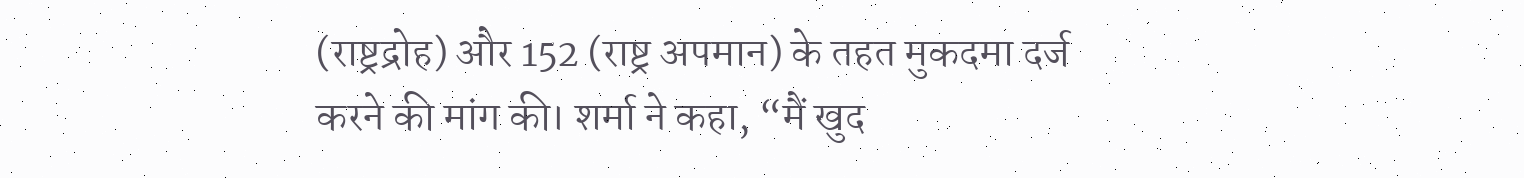(राष्ट्रद्रोह) और 152 (राष्ट्र अपमान) के तहत मुकदमा दर्ज करने की मांग की। शर्मा ने कहा, “मैं खुद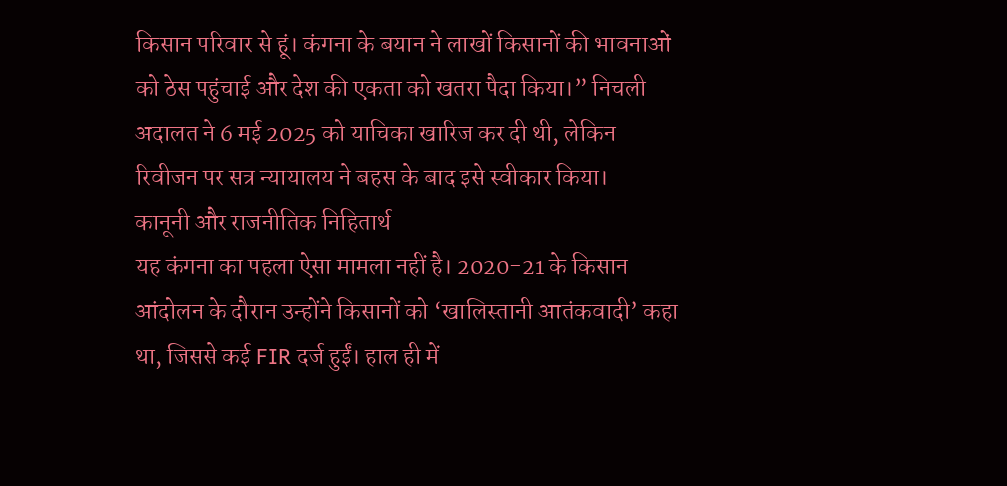किसान परिवार से हूं। कंगना के बयान ने लाखों किसानों की भावनाओं को ठेस पहुंचाई और देश की एकता को खतरा पैदा किया।” निचली अदालत ने 6 मई 2025 को याचिका खारिज कर दी थी, लेकिन रिवीजन पर सत्र न्यायालय ने बहस के बाद इसे स्वीकार किया।
कानूनी और राजनीतिक निहितार्थ
यह कंगना का पहला ऐसा मामला नहीं है। 2020-21 के किसान आंदोलन के दौरान उन्होंने किसानों को ‘खालिस्तानी आतंकवादी’ कहा था, जिससे कई FIR दर्ज हुईं। हाल ही में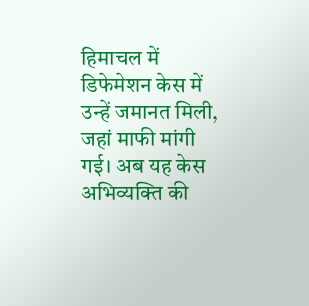हिमाचल में डिफेमेशन केस में उन्हें जमानत मिली, जहां माफी मांगी गई। अब यह केस अभिव्यक्ति की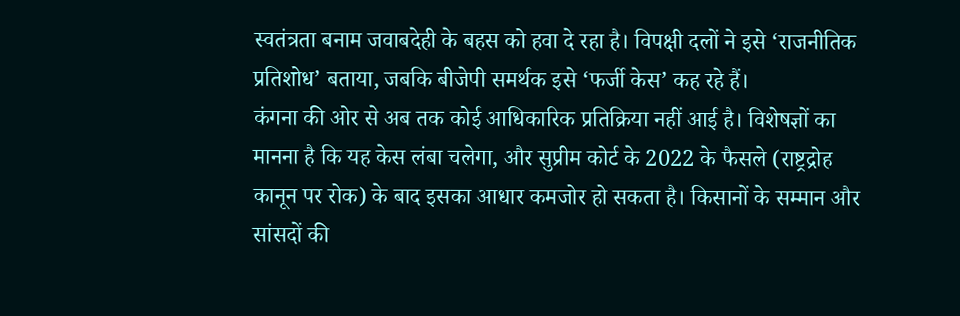स्वतंत्रता बनाम जवाबदेही के बहस को हवा दे रहा है। विपक्षी दलों ने इसे ‘राजनीतिक प्रतिशोध’ बताया, जबकि बीजेपी समर्थक इसे ‘फर्जी केस’ कह रहे हैं।
कंगना की ओर से अब तक कोई आधिकारिक प्रतिक्रिया नहीं आई है। विशेषज्ञों का मानना है कि यह केस लंबा चलेगा, और सुप्रीम कोर्ट के 2022 के फैसले (राष्ट्रद्रोह कानून पर रोक) के बाद इसका आधार कमजोर हो सकता है। किसानों के सम्मान और सांसदों की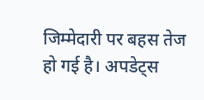जिम्मेदारी पर बहस तेज हो गई है। अपडेट्स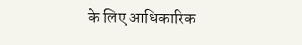के लिए आधिकारिक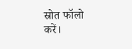स्रोत फॉलो करें।